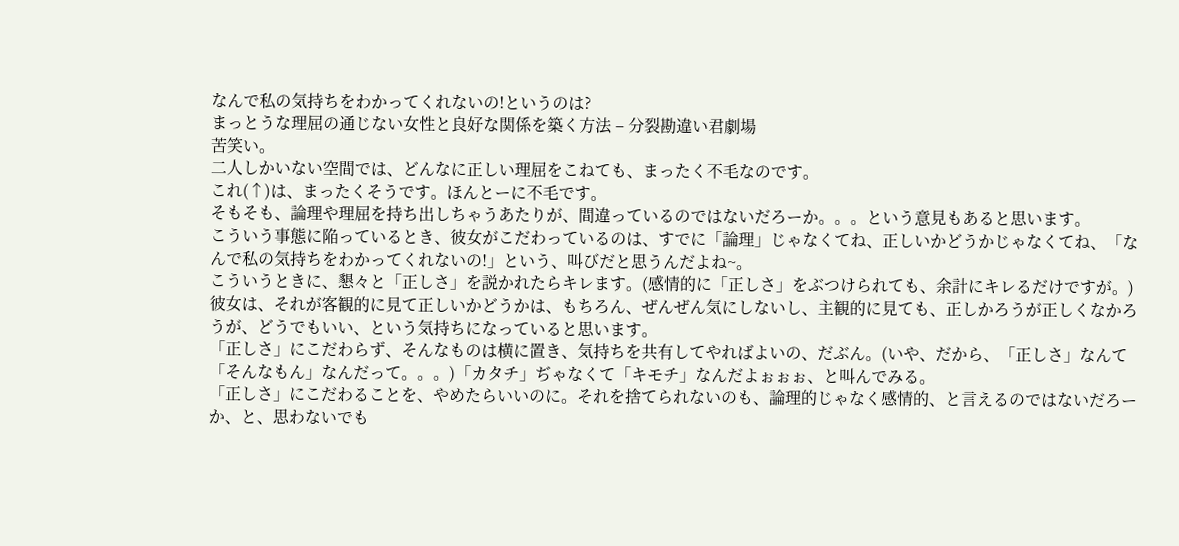なんで私の気持ちをわかってくれないの!というのは?
まっとうな理屈の通じない女性と良好な関係を築く方法 – 分裂勘違い君劇場
苦笑い。
二人しかいない空間では、どんなに正しい理屈をこねても、まったく不毛なのです。
これ(↑)は、まったくそうです。ほんとーに不毛です。
そもそも、論理や理屈を持ち出しちゃうあたりが、間違っているのではないだろーか。。。という意見もあると思います。
こういう事態に陥っているとき、彼女がこだわっているのは、すでに「論理」じゃなくてね、正しいかどうかじゃなくてね、「なんで私の気持ちをわかってくれないの!」という、叫びだと思うんだよね~。
こういうときに、懇々と「正しさ」を説かれたらキレます。(感情的に「正しさ」をぶつけられても、余計にキレるだけですが。)
彼女は、それが客観的に見て正しいかどうかは、もちろん、ぜんぜん気にしないし、主観的に見ても、正しかろうが正しくなかろうが、どうでもいい、という気持ちになっていると思います。
「正しさ」にこだわらず、そんなものは横に置き、気持ちを共有してやればよいの、だぶん。(いや、だから、「正しさ」なんて「そんなもん」なんだって。。。)「カタチ」ぢゃなくて「キモチ」なんだよぉぉぉ、と叫んでみる。
「正しさ」にこだわることを、やめたらいいのに。それを捨てられないのも、論理的じゃなく感情的、と言えるのではないだろーか、と、思わないでも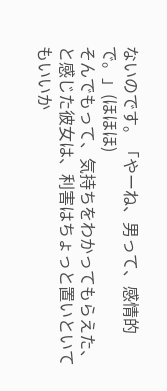ないのです。「やーね、男って、感情的で。」(ほほほ)
そんでもって、気持ちをわかってもらえた、と感じた彼女は、利害はちょっと置いといてもいいか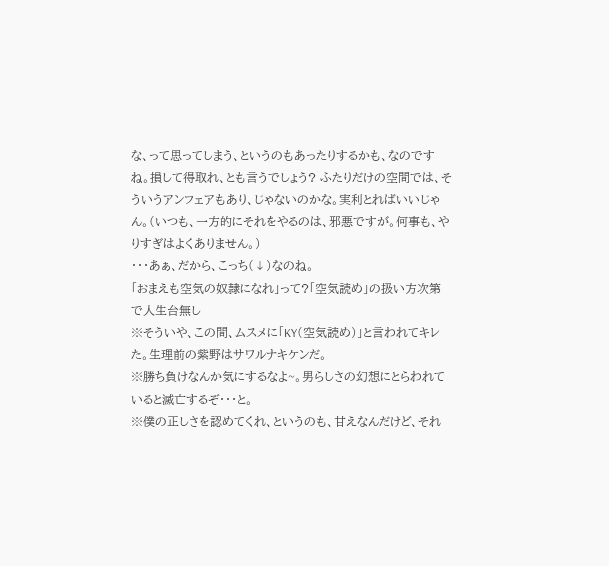な、って思ってしまう、というのもあったりするかも、なのですね。損して得取れ、とも言うでしょう? ふたりだけの空間では、そういうアンフェアもあり、じゃないのかな。実利とればいいじゃん。(いつも、一方的にそれをやるのは、邪悪ですが。何事も、やりすぎはよくありません。)
・・・あぁ、だから、こっち(↓)なのね。
「おまえも空気の奴隷になれ」って?「空気読め」の扱い方次第で人生台無し
※そういや、この間、ムスメに「KY(空気読め)」と言われてキレた。生理前の紫野はサワルナキケンだ。
※勝ち負けなんか気にするなよ~。男らしさの幻想にとらわれていると滅亡するぞ・・・と。
※僕の正しさを認めてくれ、というのも、甘えなんだけど、それ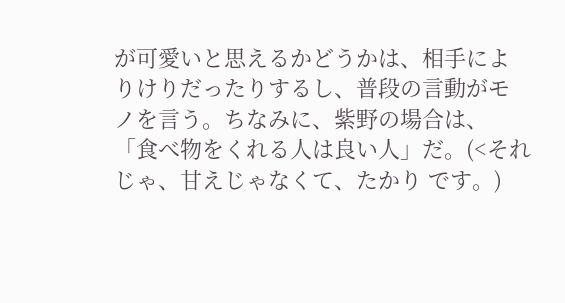が可愛いと思えるかどうかは、相手によりけりだったりするし、普段の言動がモノを言う。ちなみに、紫野の場合は、「食べ物をくれる人は良い人」だ。(<それじゃ、甘えじゃなくて、たかり です。)